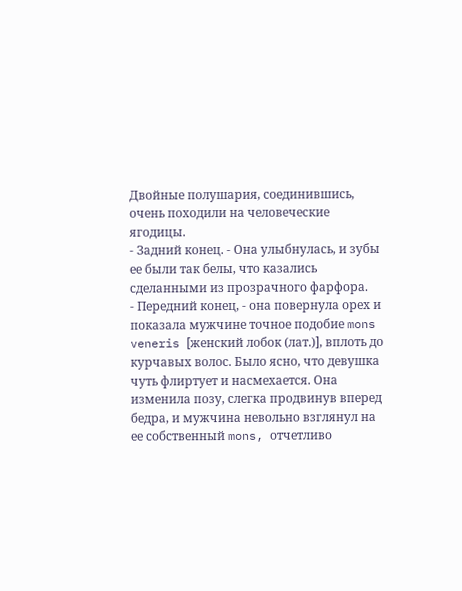Двойные полушария, соединившись, очень походили на человеческие ягодицы.
- Задний конец. - Она улыбнулась, и зубы ее были так белы, что казались сделанными из прозрачного фарфора.
- Передний конец, - она повернула орех и показала мужчине точное подобие mons veneris [женский лобок (лат.)], вплоть до курчавых волос. Было ясно, что девушка чуть флиртует и насмехается. Она изменила позу, слегка продвинув вперед бедра, и мужчина невольно взглянул на ее собственный mons, отчетливо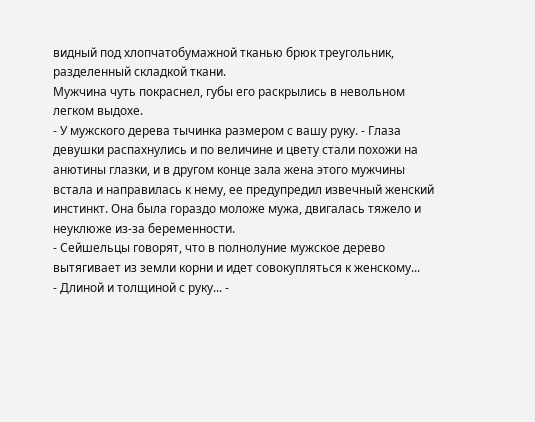видный под хлопчатобумажной тканью брюк треугольник, разделенный складкой ткани.
Мужчина чуть покраснел, губы его раскрылись в невольном легком выдохе.
- У мужского дерева тычинка размером с вашу руку. - Глаза девушки распахнулись и по величине и цвету стали похожи на анютины глазки, и в другом конце зала жена этого мужчины встала и направилась к нему, ее предупредил извечный женский инстинкт. Она была гораздо моложе мужа, двигалась тяжело и неуклюже из-за беременности.
- Сейшельцы говорят, что в полнолуние мужское дерево вытягивает из земли корни и идет совокупляться к женскому...
- Длиной и толщиной с руку... -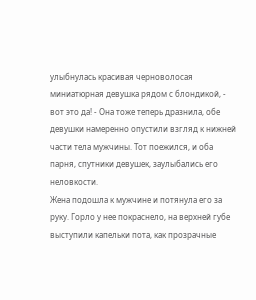улыбнулась красивая черноволосая миниатюрная девушка рядом с блондикой, - вот это да! - Она тоже теперь дразнила, обе девушки намеренно опустили взгляд к нижней части тела мужчины. Тот поежился, и оба парня, спутники девушек, заулыбались его неловкости.
Жена подошла к мужчине и потянула его за руку. Горло у нее покраснело, на верхней губе выступили капельки пота, как прозрачные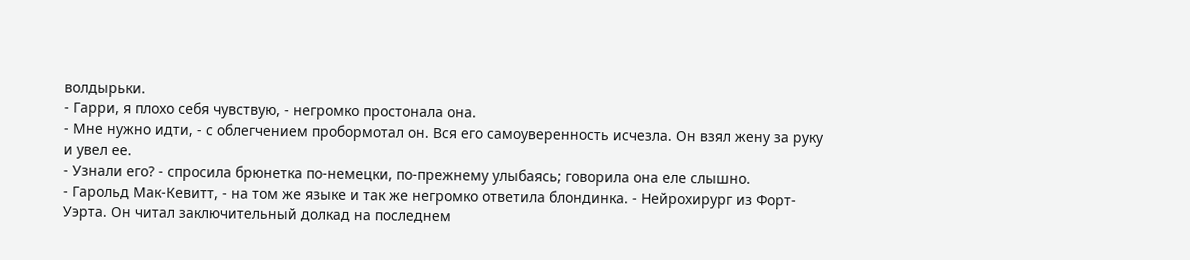волдырьки.
- Гарри, я плохо себя чувствую, - негромко простонала она.
- Мне нужно идти, - с облегчением пробормотал он. Вся его самоуверенность исчезла. Он взял жену за руку и увел ее.
- Узнали его? - спросила брюнетка по-немецки, по-прежнему улыбаясь; говорила она еле слышно.
- Гарольд Мак-Кевитт, - на том же языке и так же негромко ответила блондинка. - Нейрохирург из Форт-Уэрта. Он читал заключительный долкад на последнем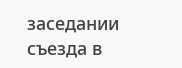заседании съезда в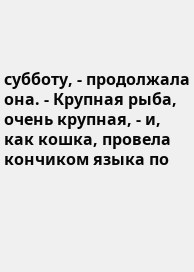субботу, - продолжала она. - Крупная рыба, очень крупная, - и, как кошка, провела кончиком языка по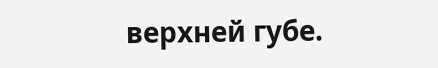верхней губе.